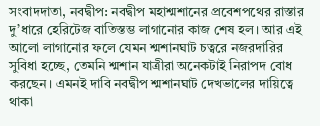সংবাদদাতা, নবদ্বীপ: নবদ্বীপ মহাশ্মশানের প্রবেশপথের রাস্তার দু’ধারে হেরিটেজ বাতিস্তম্ভ লাগানোর কাজ শেষ হল। আর এই আলো লাগানোর ফলে যেমন শ্মশানঘাট চত্বরে নজরদারির সুবিধা হচ্ছে, তেমনি শ্মশান যাত্রীরা অনেকটাই নিরাপদ বোধ করছেন। এমনই দাবি নবদ্বীপ শ্মশানঘাট দেখভালের দায়িত্বে থাকা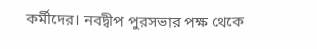কর্মীদের। নবদ্বীপ পুরসভার পক্ষ থেকে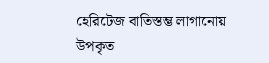হেরিটেজ বাতিস্তম্ভ লাগানোয় উপকৃত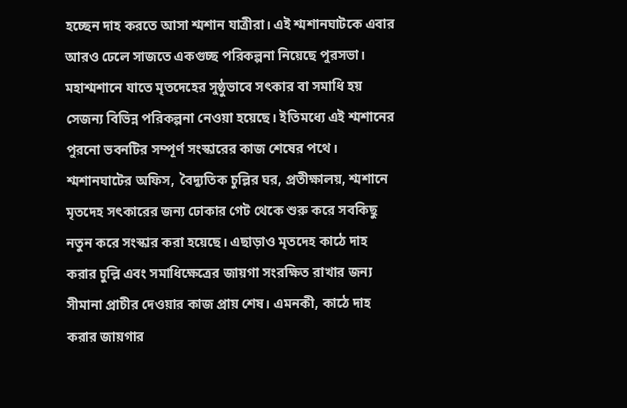হচ্ছেন দাহ করতে আসা শ্মশান যাত্রীরা। এই শ্মশানঘাটকে এবার আরও ঢেলে সাজতে একগুচ্ছ পরিকল্পনা নিয়েছে পুরসভা। মহাশ্মশানে যাতে মৃতদেহের সুষ্ঠুভাবে সৎকার বা সমাধি হয় সেজন্য বিভিন্ন পরিকল্পনা নেওয়া হয়েছে। ইতিমধ্যে এই শ্মশানের পুরনো ভবনটির সম্পূর্ণ সংস্কারের কাজ শেষের পথে। শ্মশানঘাটের অফিস, বৈদ্যুতিক চুল্লির ঘর, প্রতীক্ষালয়, শ্মশানে মৃতদেহ সৎকারের জন্য ঢোকার গেট থেকে শুরু করে সবকিছু নতুন করে সংস্কার করা হয়েছে। এছাড়াও মৃতদেহ কাঠে দাহ করার চুল্লি এবং সমাধিক্ষেত্রের জায়গা সংরক্ষিত রাখার জন্য সীমানা প্রাচীর দেওয়ার কাজ প্রায় শেষ। এমনকী, কাঠে দাহ করার জায়গার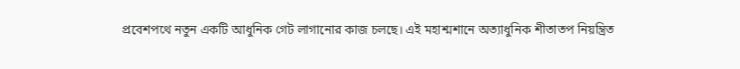প্রবেশপথে নতুন একটি আধুনিক গেট লাগানোর কাজ চলছে। এই মহাশ্মশানে অত্যাধুনিক শীতাতপ নিয়ন্ত্রিত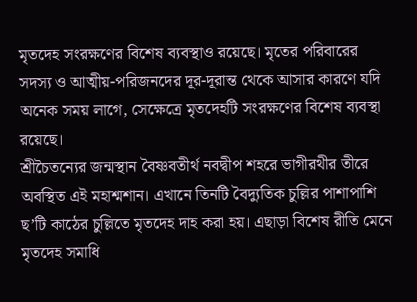মৃতদেহ সংরক্ষণের বিশেষ ব্যবস্থাও রয়েছে। মৃতের পরিবারের সদস্য ও আত্মীয়-পরিজনদের দূর-দূরান্ত থেকে আসার কারণে যদি অনেক সময় লাগে, সেক্ষেত্রে মৃতদেহটি সংরক্ষণের বিশেষ ব্যবস্থা রয়েছে।
শ্রীচৈতন্যের জন্মস্থান বৈষ্ণবতীর্থ নবদ্বীপ শহরে ভাগীরথীর তীরে অবস্থিত এই মহাশ্মশান। এখানে তিনটি বৈদ্যুতিক চুল্লির পাশাপাশি ছ’টি কাঠের চুল্লিতে মৃতদেহ দাহ করা হয়। এছাড়া বিশেষ রীতি মেনে মৃতদেহ সমাধি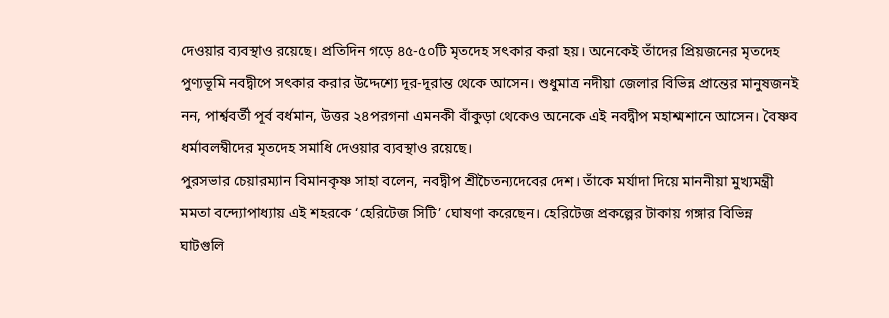দেওয়ার ব্যবস্থাও রয়েছে। প্রতিদিন গড়ে ৪৫-৫০টি মৃতদেহ সৎকার করা হয়। অনেকেই তাঁদের প্রিয়জনের মৃতদেহ পুণ্যভূমি নবদ্বীপে সৎকার করার উদ্দেশ্যে দূর-দূরান্ত থেকে আসেন। শুধুমাত্র নদীয়া জেলার বিভিন্ন প্রান্তের মানুষজনই নন, পার্শ্ববর্তী পূর্ব বর্ধমান, উত্তর ২৪পরগনা এমনকী বাঁকুড়া থেকেও অনেকে এই নবদ্বীপ মহাশ্মশানে আসেন। বৈষ্ণব ধর্মাবলম্বীদের মৃতদেহ সমাধি দেওয়ার ব্যবস্থাও রয়েছে।
পুরসভার চেয়ারম্যান বিমানকৃষ্ণ সাহা বলেন, নবদ্বীপ শ্রীচৈতন্যদেবের দেশ। তাঁকে মর্যাদা দিয়ে মাননীয়া মুখ্যমন্ত্রী মমতা বন্দ্যোপাধ্যায় এই শহরকে ‘হেরিটেজ সিটি’ ঘোষণা করেছেন। হেরিটেজ প্রকল্পের টাকায় গঙ্গার বিভিন্ন ঘাটগুলি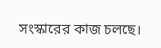সংস্কারের কাজ চলছে।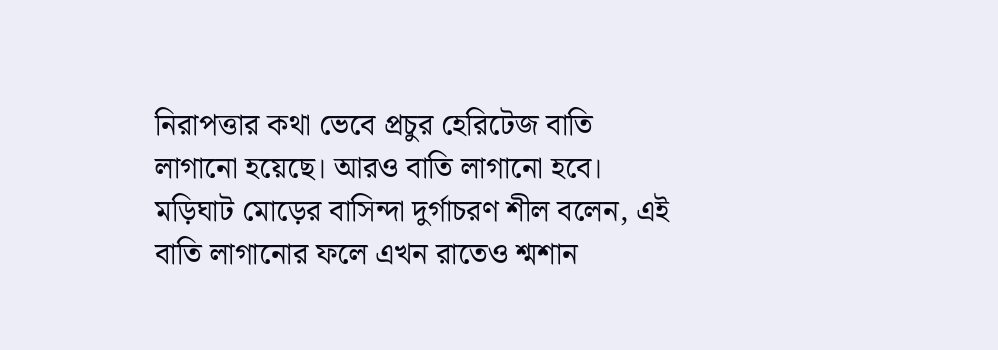নিরাপত্তার কথা ভেবে প্রচুর হেরিটেজ বাতি লাগানো হয়েছে। আরও বাতি লাগানো হবে।
মড়িঘাট মোড়ের বাসিন্দা দুর্গাচরণ শীল বলেন, এই বাতি লাগানোর ফলে এখন রাতেও শ্মশান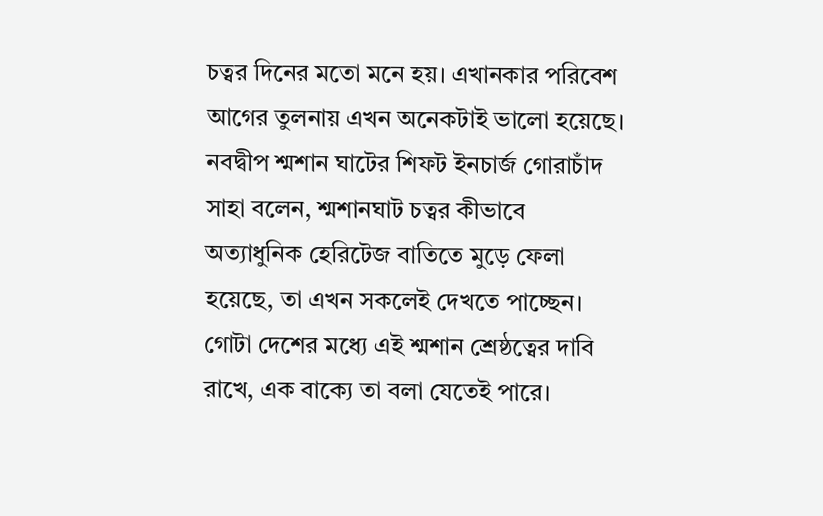চত্বর দিনের মতো মনে হয়। এখানকার পরিবেশ আগের তুলনায় এখন অনেকটাই ভালো হয়েছে। নবদ্বীপ শ্মশান ঘাটের শিফট ইনচার্জ গোরাচাঁদ সাহা বলেন, শ্মশানঘাট চত্বর কীভাবে অত্যাধুনিক হেরিটেজ বাতিতে মুড়ে ফেলা হয়েছে, তা এখন সকলেই দেখতে পাচ্ছেন। গোটা দেশের মধ্যে এই শ্মশান শ্রেষ্ঠত্বের দাবি রাখে, এক বাক্যে তা বলা যেতেই পারে।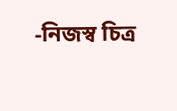-নিজস্ব চিত্র